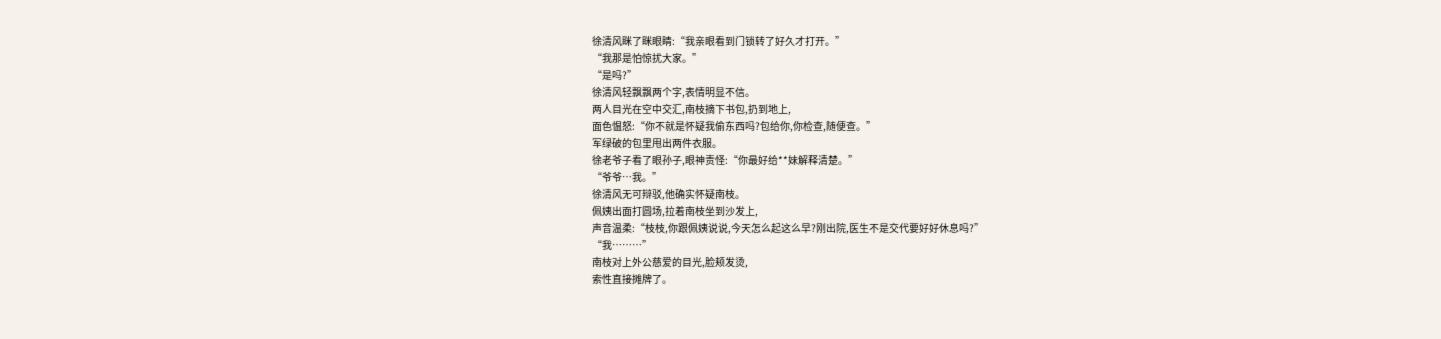徐清风眯了眯眼睛:“我亲眼看到门锁转了好久才打开。”
“我那是怕惊扰大家。”
“是吗?”
徐清风轻飘飘两个字,表情明显不信。
两人目光在空中交汇,南枝摘下书包,扔到地上,
面色愠怒:“你不就是怀疑我偷东西吗?包给你,你检查,随便查。”
军绿破的包里甩出两件衣服。
徐老爷子看了眼孙子,眼神责怪:“你最好给**妹解释清楚。”
“爷爷…我。”
徐清风无可辩驳,他确实怀疑南枝。
佩姨出面打圆场,拉着南枝坐到沙发上,
声音温柔:“枝枝,你跟佩姨说说,今天怎么起这么早?刚出院,医生不是交代要好好休息吗?”
“我………”
南枝对上外公慈爱的目光,脸颊发烫,
索性直接摊牌了。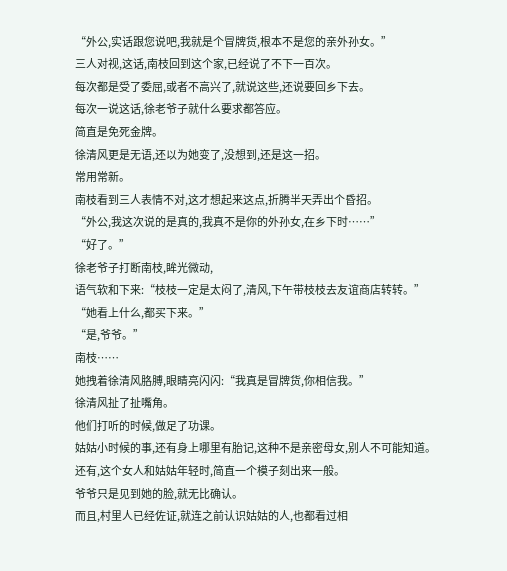“外公,实话跟您说吧,我就是个冒牌货,根本不是您的亲外孙女。”
三人对视,这话,南枝回到这个家,已经说了不下一百次。
每次都是受了委屈,或者不高兴了,就说这些,还说要回乡下去。
每次一说这话,徐老爷子就什么要求都答应。
简直是免死金牌。
徐清风更是无语,还以为她变了,没想到,还是这一招。
常用常新。
南枝看到三人表情不对,这才想起来这点,折腾半天弄出个昏招。
“外公,我这次说的是真的,我真不是你的外孙女,在乡下时……”
“好了。”
徐老爷子打断南枝,眸光微动,
语气软和下来:“枝枝一定是太闷了,清风,下午带枝枝去友谊商店转转。”
“她看上什么,都买下来。”
“是,爷爷。”
南枝……
她拽着徐清风胳膊,眼睛亮闪闪:“我真是冒牌货,你相信我。”
徐清风扯了扯嘴角。
他们打听的时候,做足了功课。
姑姑小时候的事,还有身上哪里有胎记,这种不是亲密母女,别人不可能知道。
还有,这个女人和姑姑年轻时,简直一个模子刻出来一般。
爷爷只是见到她的脸,就无比确认。
而且,村里人已经佐证,就连之前认识姑姑的人,也都看过相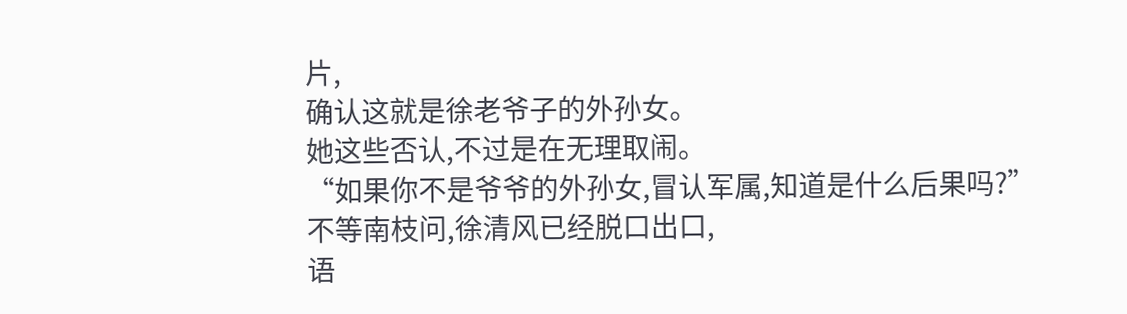片,
确认这就是徐老爷子的外孙女。
她这些否认,不过是在无理取闹。
“如果你不是爷爷的外孙女,冒认军属,知道是什么后果吗?”
不等南枝问,徐清风已经脱口出口,
语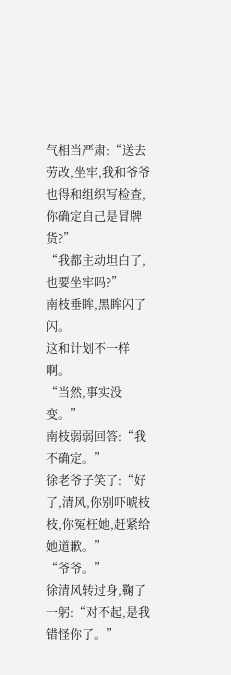气相当严肃:“送去劳改,坐牢,我和爷爷也得和组织写检查,你确定自己是冒牌货?”
“我都主动坦白了,也要坐牢吗?”
南枝垂眸,黑眸闪了闪。
这和计划不一样啊。
“当然,事实没变。”
南枝弱弱回答:“我不确定。”
徐老爷子笑了:“好了,清风,你别吓唬枝枝,你冤枉她,赶紧给她道歉。”
“爷爷。”
徐清风转过身,鞠了一躬:“对不起,是我错怪你了。”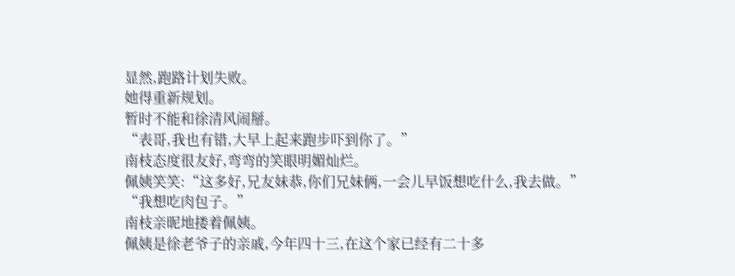显然,跑路计划失败。
她得重新规划。
暂时不能和徐清风闹掰。
“表哥,我也有错,大早上起来跑步吓到你了。”
南枝态度很友好,弯弯的笑眼明媚灿烂。
佩姨笑笑:“这多好,兄友妹恭,你们兄妹俩,一会儿早饭想吃什么,我去做。”
“我想吃肉包子。”
南枝亲昵地搂着佩姨。
佩姨是徐老爷子的亲戚,今年四十三,在这个家已经有二十多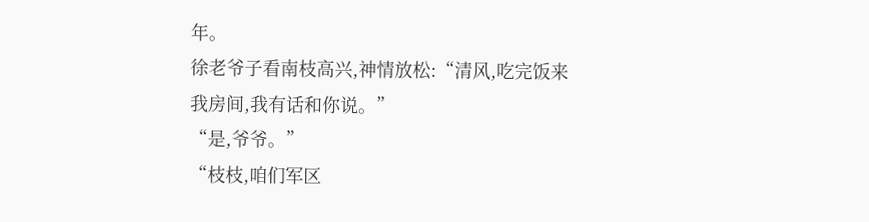年。
徐老爷子看南枝高兴,神情放松:“清风,吃完饭来我房间,我有话和你说。”
“是,爷爷。”
“枝枝,咱们军区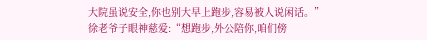大院虽说安全,你也别大早上跑步,容易被人说闲话。”
徐老爷子眼神慈爱:“想跑步,外公陪你,咱们傍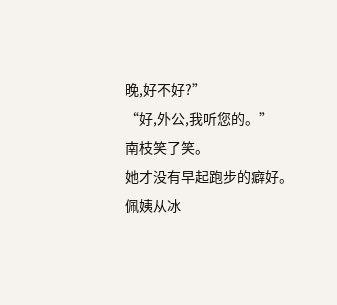晚,好不好?”
“好,外公,我听您的。”
南枝笑了笑。
她才没有早起跑步的癖好。
佩姨从冰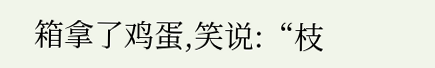箱拿了鸡蛋,笑说:“枝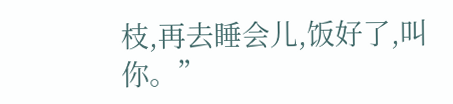枝,再去睡会儿,饭好了,叫你。”